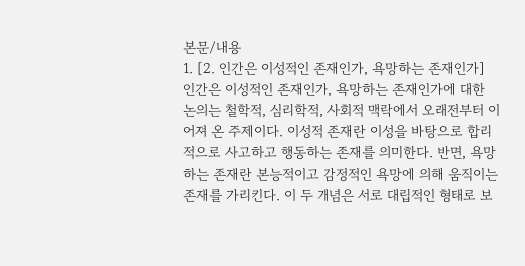본문/내용
1. [2. 인간은 이성적인 존재인가, 욕망하는 존재인가]
인간은 이성적인 존재인가, 욕망하는 존재인가에 대한 논의는 철학적, 심리학적, 사회적 맥락에서 오래전부터 이어져 온 주제이다. 이성적 존재란 이성을 바탕으로 합리적으로 사고하고 행동하는 존재를 의미한다. 반면, 욕망하는 존재란 본능적이고 감정적인 욕망에 의해 움직이는 존재를 가리킨다. 이 두 개념은 서로 대립적인 형태로 보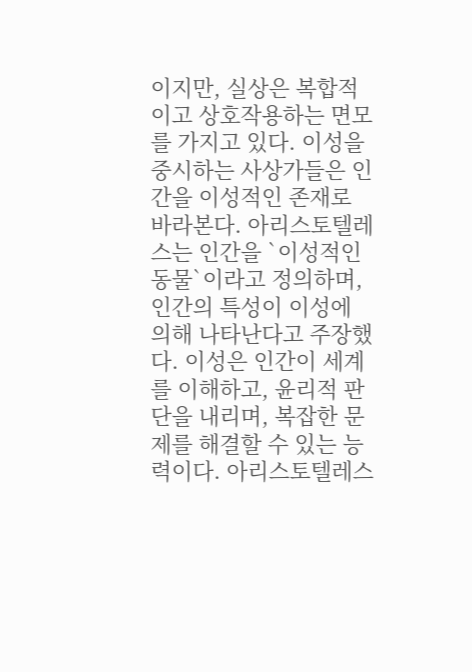이지만, 실상은 복합적이고 상호작용하는 면모를 가지고 있다. 이성을 중시하는 사상가들은 인간을 이성적인 존재로 바라본다. 아리스토텔레스는 인간을 `이성적인 동물`이라고 정의하며, 인간의 특성이 이성에 의해 나타난다고 주장했다. 이성은 인간이 세계를 이해하고, 윤리적 판단을 내리며, 복잡한 문제를 해결할 수 있는 능력이다. 아리스토텔레스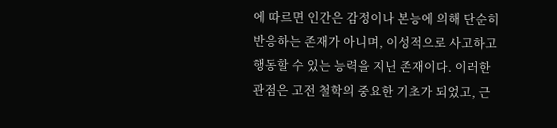에 따르면 인간은 감정이나 본능에 의해 단순히 반응하는 존재가 아니며, 이성적으로 사고하고 행동할 수 있는 능력을 지닌 존재이다. 이러한 관점은 고전 철학의 중요한 기초가 되었고, 근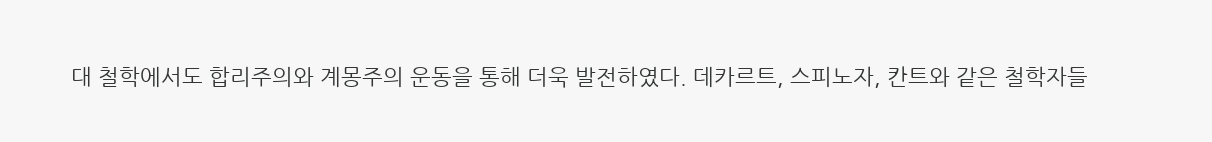대 철학에서도 합리주의와 계몽주의 운동을 통해 더욱 발전하였다. 데카르트, 스피노자, 칸트와 같은 철학자들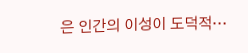은 인간의 이성이 도덕적…